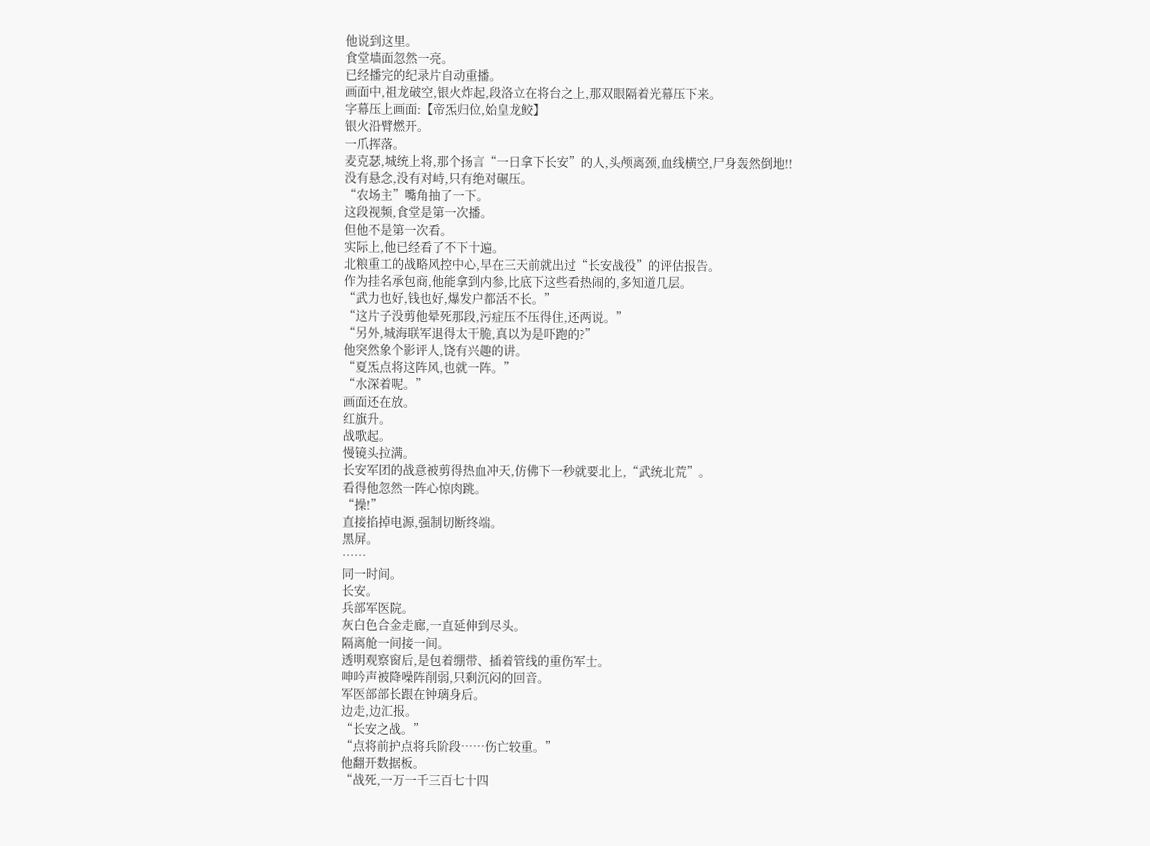他说到这里。
食堂墙面忽然一亮。
已经播完的纪录片自动重播。
画面中,祖龙破空,银火炸起,段洛立在将台之上,那双眼隔着光幕压下来。
字幕压上画面:【帝炁归位,始皇龙鲛】
银火沿臂燃开。
一爪挥落。
麦克瑟,城统上将,那个扬言“一日拿下长安”的人,头颅离颈,血线横空,尸身轰然倒地!!
没有悬念,没有对峙,只有绝对碾压。
“农场主”嘴角抽了一下。
这段视频,食堂是第一次播。
但他不是第一次看。
实际上,他已经看了不下十遍。
北粮重工的战略风控中心,早在三天前就出过“长安战役”的评估报告。
作为挂名承包商,他能拿到内参,比底下这些看热闹的,多知道几层。
“武力也好,钱也好,爆发户都活不长。”
“这片子没剪他晕死那段,污症压不压得住,还两说。”
“另外,城海联军退得太干脆,真以为是吓跑的?”
他突然象个影评人,饶有兴趣的讲。
“夏炁点将这阵风,也就一阵。”
“水深着呢。”
画面还在放。
红旗升。
战歌起。
慢镜头拉满。
长安军团的战意被剪得热血冲天,仿佛下一秒就要北上,“武统北荒”。
看得他忽然一阵心惊肉跳。
“操!”
直接掐掉电源,强制切断终端。
黑屏。
……
同一时间。
长安。
兵部军医院。
灰白色合金走廊,一直延伸到尽头。
隔离舱一间接一间。
透明观察窗后,是包着绷带、插着管线的重伤军士。
呻吟声被降噪阵削弱,只剩沉闷的回音。
军医部部长跟在钟璃身后。
边走,边汇报。
“长安之战。”
“点将前护点将兵阶段……伤亡较重。”
他翻开数据板。
“战死,一万一千三百七十四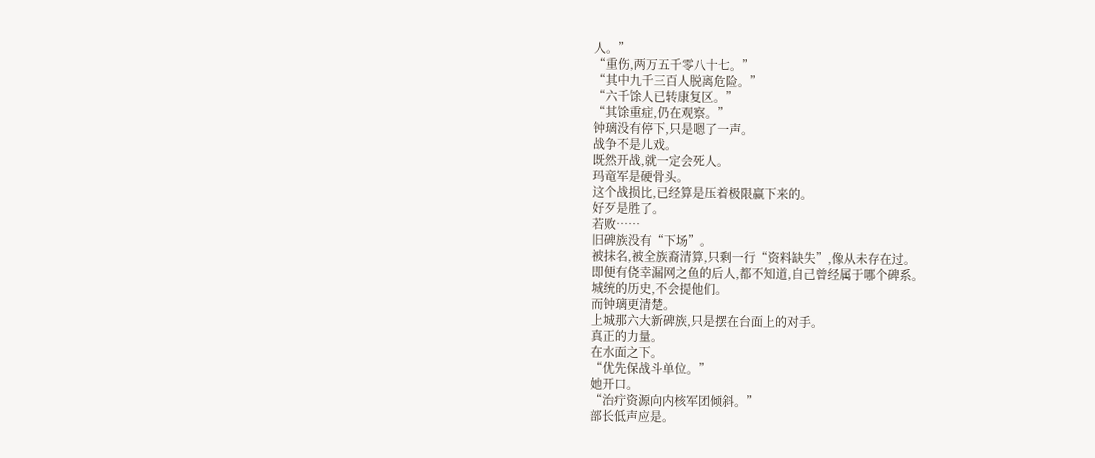人。”
“重伤,两万五千零八十七。”
“其中九千三百人脱离危险。”
“六千馀人已转康复区。”
“其馀重症,仍在观察。”
钟璃没有停下,只是嗯了一声。
战争不是儿戏。
既然开战,就一定会死人。
玛竜军是硬骨头。
这个战损比,已经算是压着极限赢下来的。
好歹是胜了。
若败……
旧碑族没有“下场”。
被抹名,被全族裔清算,只剩一行“资料缺失”,像从未存在过。
即便有侥幸漏网之鱼的后人,都不知道,自己曾经属于哪个碑系。
城统的历史,不会提他们。
而钟璃更清楚。
上城那六大新碑族,只是摆在台面上的对手。
真正的力量。
在水面之下。
“优先保战斗单位。”
她开口。
“治疔资源向内核军团倾斜。”
部长低声应是。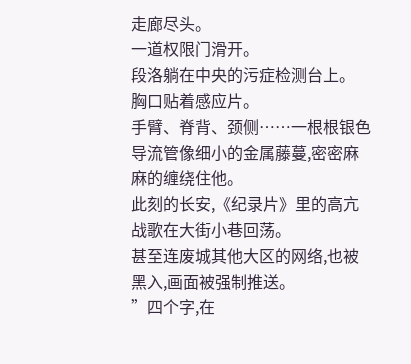走廊尽头。
一道权限门滑开。
段洛躺在中央的污症检测台上。
胸口贴着感应片。
手臂、脊背、颈侧……一根根银色导流管像细小的金属藤蔓,密密麻麻的缠绕住他。
此刻的长安,《纪录片》里的高亢战歌在大街小巷回荡。
甚至连废城其他大区的网络,也被黑入,画面被强制推送。
”四个字,在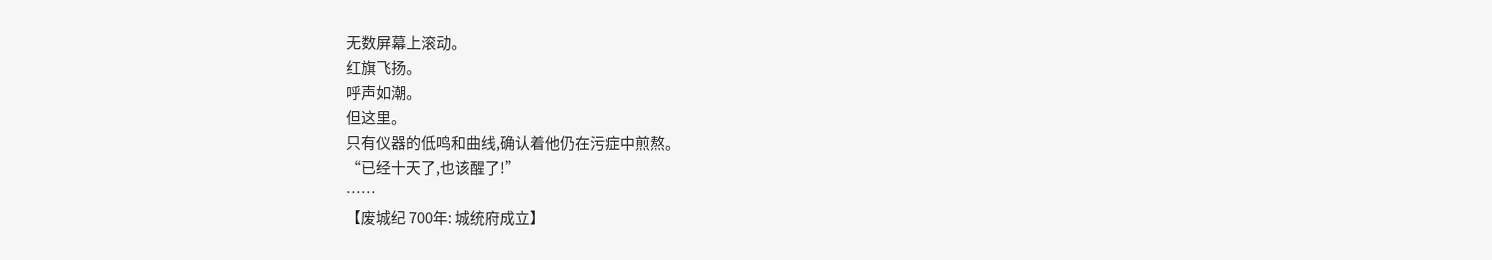无数屏幕上滚动。
红旗飞扬。
呼声如潮。
但这里。
只有仪器的低鸣和曲线,确认着他仍在污症中煎熬。
“已经十天了,也该醒了!”
……
【废城纪 700年: 城统府成立】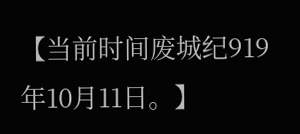【当前时间废城纪919年10月11日。】